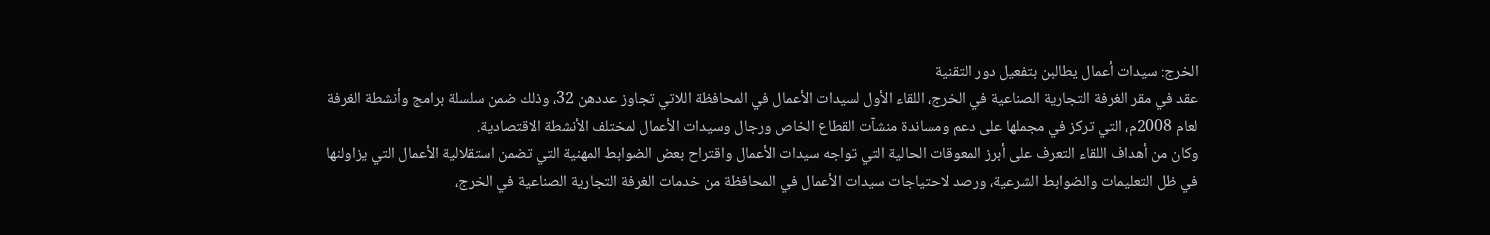الخرج: سيدات أعمال يطالبن بتفعيل دور التقنية
عقد في مقر الغرفة التجارية الصناعية في الخرج، اللقاء الأول لسيدات الأعمال في المحافظة اللاتي تجاوز عددهن 32، وذلك ضمن سلسلة برامج وأنشطة الغرفة لعام 2008م، التي تركز في مجملها على دعم ومساندة منشآت القطاع الخاص ورجال وسيدات الأعمال لمختلف الأنشطة الاقتصادية.
وكان من أهداف اللقاء التعرف على أبرز المعوقات الحالية التي تواجه سيدات الأعمال واقتراح بعض الضوابط المهنية التي تضمن استقلالية الأعمال التي يزاولنها في ظل التعليمات والضوابط الشرعية، ورصد لاحتياجات سيدات الأعمال في المحافظة من خدمات الغرفة التجارية الصناعية في الخرج،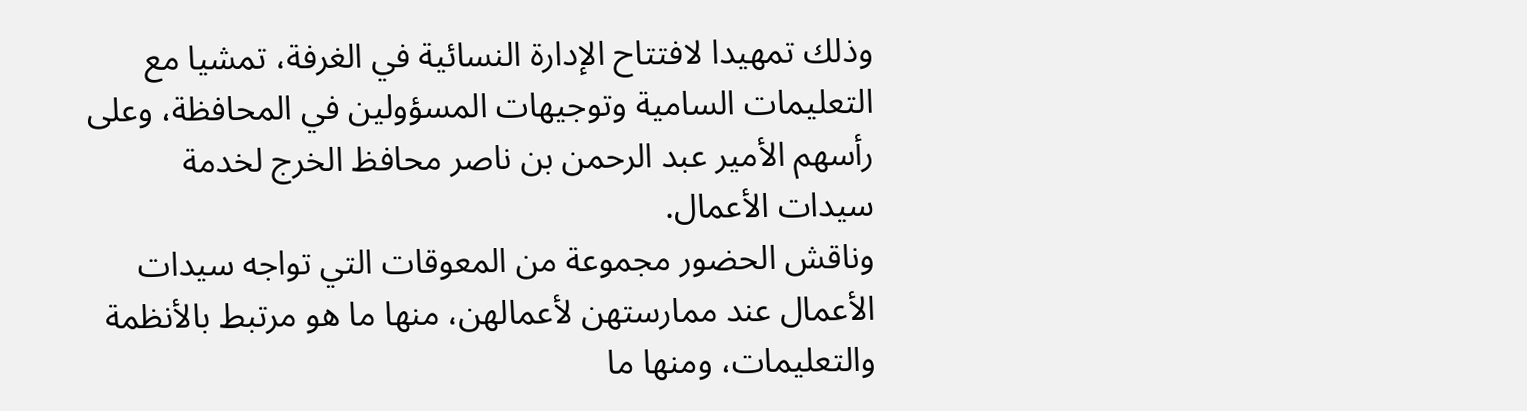وذلك تمهيدا لافتتاح الإدارة النسائية في الغرفة، تمشيا مع التعليمات السامية وتوجيهات المسؤولين في المحافظة، وعلى رأسهم الأمير عبد الرحمن بن ناصر محافظ الخرج لخدمة سيدات الأعمال.
وناقش الحضور مجموعة من المعوقات التي تواجه سيدات الأعمال عند ممارستهن لأعمالهن، منها ما هو مرتبط بالأنظمة والتعليمات، ومنها ما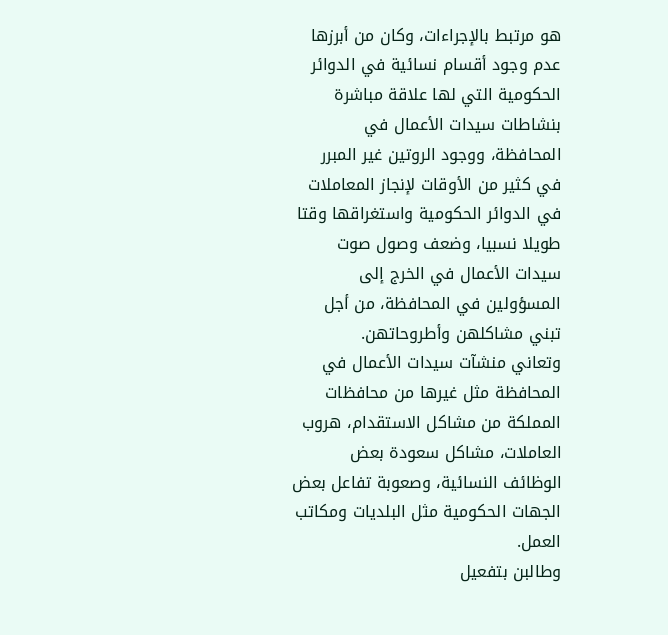هو مرتبط بالإجراءات، وكان من أبرزها عدم وجود أقسام نسائية في الدوائر الحكومية التي لها علاقة مباشرة بنشاطات سيدات الأعمال في المحافظة، ووجود الروتين غير المبرر في كثير من الأوقات لإنجاز المعاملات في الدوائر الحكومية واستغراقها وقتا طويلا نسبيا، وضعف وصول صوت سيدات الأعمال في الخرج إلى المسؤولين في المحافظة، من أجل تبني مشاكلهن وأطروحاتهن.
وتعاني منشآت سيدات الأعمال في المحافظة مثل غيرها من محافظات المملكة من مشاكل الاستقدام، هروب العاملات، مشاكل سعودة بعض الوظائف النسائية، وصعوبة تفاعل بعض الجهات الحكومية مثل البلديات ومكاتب العمل.
وطالبن بتفعيل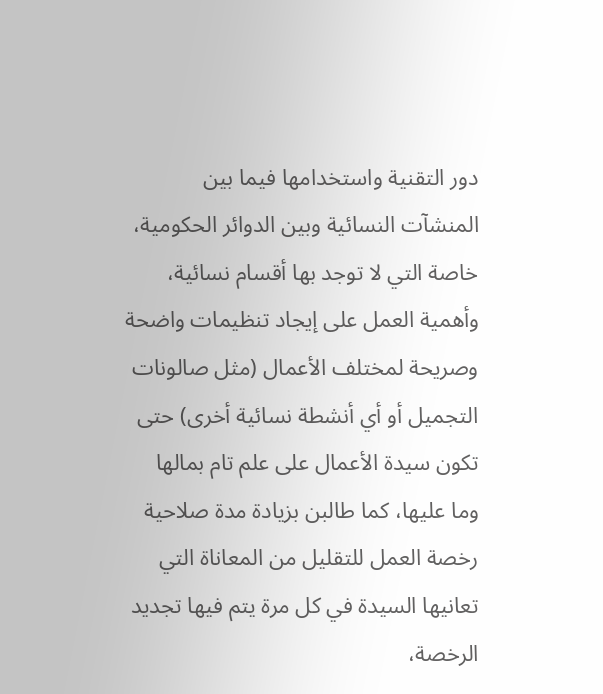دور التقنية واستخدامها فيما بين المنشآت النسائية وبين الدوائر الحكومية، خاصة التي لا توجد بها أقسام نسائية، وأهمية العمل على إيجاد تنظيمات واضحة وصريحة لمختلف الأعمال (مثل صالونات التجميل أو أي أنشطة نسائية أخرى) حتى تكون سيدة الأعمال على علم تام بمالها وما عليها، كما طالبن بزيادة مدة صلاحية رخصة العمل للتقليل من المعاناة التي تعانيها السيدة في كل مرة يتم فيها تجديد الرخصة،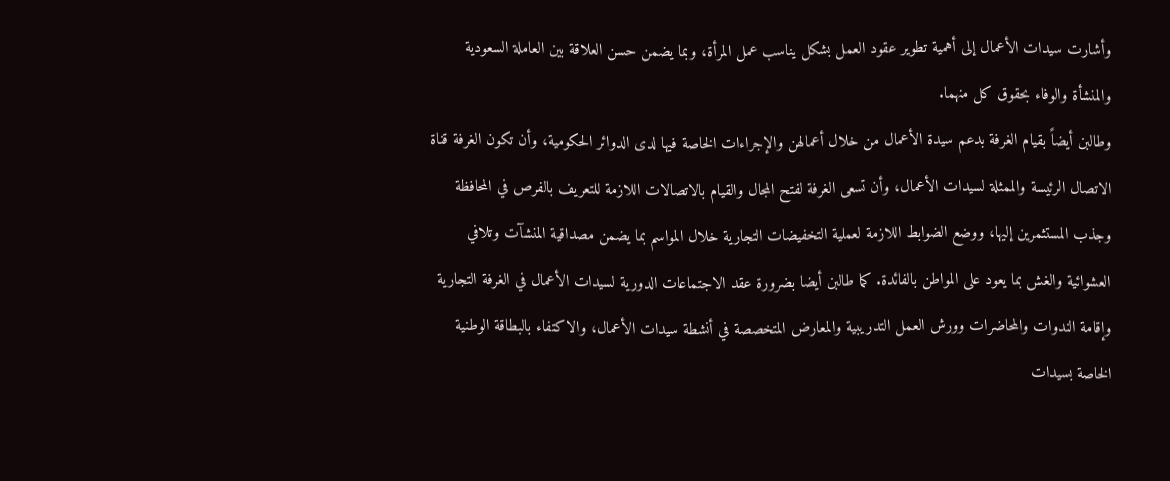وأشارت سيدات الأعمال إلى أهمية تطوير عقود العمل بشكل يناسب عمل المرأة، وبما يضمن حسن العلاقة بين العاملة السعودية والمنشأة والوفاء بحقوق كل منهما.
وطالبن أيضاً بقيام الغرفة بدعم سيدة الأعمال من خلال أعمالهن والإجراءات الخاصة فيها لدى الدوائر الحكومية، وأن تكون الغرفة قناة الاتصال الرئيسة والممثلة لسيدات الأعمال، وأن تسعى الغرفة لفتح المجال والقيام بالاتصالات اللازمة للتعريف بالفرص في المحافظة وجذب المستثمرين إليها، ووضع الضوابط اللازمة لعملية التخفيضات التجارية خلال المواسم بما يضمن مصداقية المنشآت وتلافي العشوائية والغش بما يعود على المواطن بالفائدة. كما طالبن أيضا بضرورة عقد الاجتماعات الدورية لسيدات الأعمال في الغرفة التجارية وإقامة الندوات والمحاضرات وورش العمل التدريبية والمعارض المتخصصة في أنشطة سيدات الأعمال، والاكتفاء بالبطاقة الوطنية الخاصة بسيدات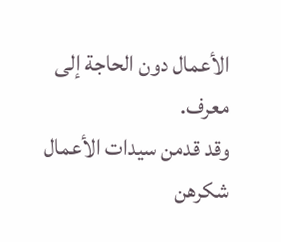الأعمال دون الحاجة إلى معرف.
وقد قدمن سيدات الأعمال شكرهن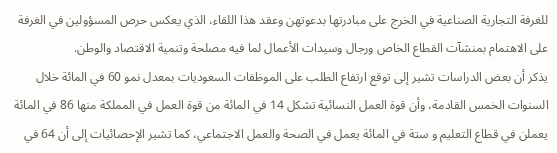للغرفة التجارية الصناعية في الخرج على مبادرتها بدعوتهن وعقد هذا اللقاء، الذي يعكس حرص المسؤولين في الغرفة على الاهتمام بمنشآت القطاع الخاص ورجال وسيدات الأعمال لما فيه مصلحة وتنمية الاقتصاد والوطن.
يذكر أن بعض الدراسات تشير إلى توقع ارتفاع الطلب على الموظفات السعوديات بمعدل نمو 60 في المائة خلال السنوات الخمس القادمة، وأن قوة العمل النسائية تشكل 14 في المائة من قوة العمل في المملكة منها 86 في المائة يعملن في قطاع التعليم و ستة في المائة يعمل في الصحة والعمل الاجتماعي، كما تشير الإحصائيات إلى أن 64 في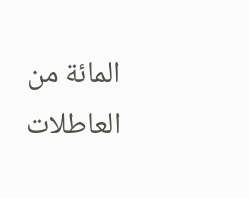المائة من العاطلات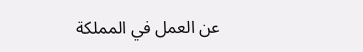عن العمل في المملكة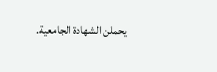يحملن الشهادة الجامعية.